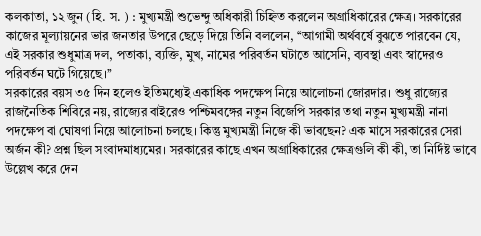কলকাতা, ১২ জুন (হি. স. ) : মুখ্যমন্ত্রী শুভেন্দু অধিকারী চিহ্নিত করলেন অগ্রাধিকারের ক্ষেত্র। সরকারের কাজের মূল্যায়নের ভার জনতার উপরে ছেড়ে দিয়ে তিনি বললেন, ‘‘আগামী অর্থবর্ষে বুঝতে পারবেন যে, এই সরকার শুধুমাত্র দল, পতাকা, ব্যক্তি, মুখ, নামের পরিবর্তন ঘটাতে আসেনি, ব্যবস্থা এবং স্বাদেরও পরিবর্তন ঘটে গিয়েছে।’’
সরকারের বয়স ৩৫ দিন হলেও ইতিমধ্যেই একাধিক পদক্ষেপ নিয়ে আলোচনা জোরদার। শুধু রাজ্যের রাজনৈতিক শিবিরে নয়, রাজ্যের বাইরেও পশ্চিমবঙ্গের নতুন বিজেপি সরকার তথা নতুন মুখ্যমন্ত্রী নানা পদক্ষেপ বা ঘোষণা নিয়ে আলোচনা চলছে। কিন্তু মুখ্যমন্ত্রী নিজে কী ভাবছেন? এক মাসে সরকারের সেরা অর্জন কী? প্রশ্ন ছিল সংবাদমাধ্যমের। সরকারের কাছে এখন অগ্রাধিকারের ক্ষেত্রগুলি কী কী, তা নির্দিষ্ট ভাবে উল্লেখ করে দেন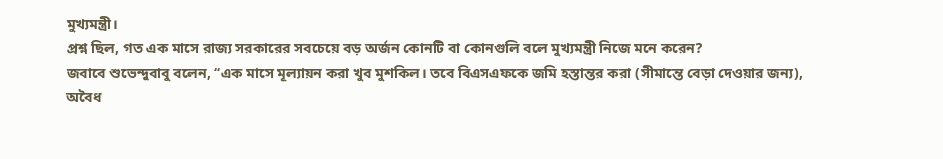মুখ্যমন্ত্রী।
প্রশ্ন ছিল, গত এক মাসে রাজ্য সরকারের সবচেয়ে বড় অর্জন কোনটি বা কোনগুলি বলে মুখ্যমন্ত্রী নিজে মনে করেন?
জবাবে শুভেন্দুবাবু বলেন, ‘‘এক মাসে মূল্যায়ন করা খুব মুশকিল। তবে বিএসএফকে জমি হস্তান্তর করা (সীমান্তে বেড়া দেওয়ার জন্য), অবৈধ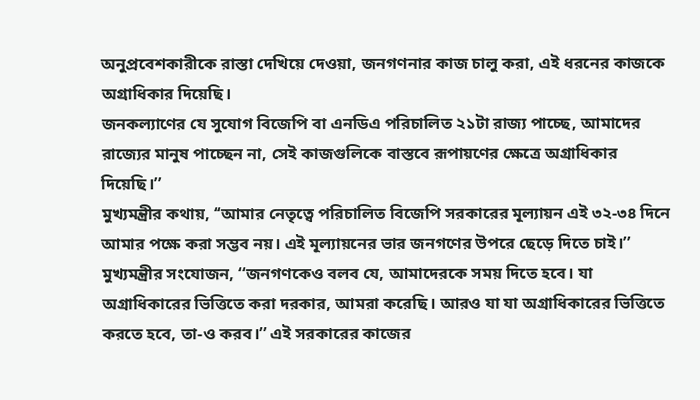অনুপ্রবেশকারীকে রাস্তা দেখিয়ে দেওয়া, জনগণনার কাজ চালু করা, এই ধরনের কাজকে অগ্রাধিকার দিয়েছি।
জনকল্যাণের যে সুযোগ বিজেপি বা এনডিএ পরিচালিত ২১টা রাজ্য পাচ্ছে, আমাদের রাজ্যের মানুষ পাচ্ছেন না, সেই কাজগুলিকে বাস্তবে রূপায়ণের ক্ষেত্রে অগ্রাধিকার দিয়েছি।’’
মুখ্যমন্ত্রীর কথায়, ‘‘আমার নেতৃত্বে পরিচালিত বিজেপি সরকারের মূল্যায়ন এই ৩২-৩৪ দিনে আমার পক্ষে করা সম্ভব নয়। এই মূল্যায়নের ভার জনগণের উপরে ছেড়ে দিতে চাই।’’
মুখ্যমন্ত্রীর সংযোজন, ‘‘জনগণকেও বলব যে, আমাদেরকে সময় দিতে হবে। যা অগ্রাধিকারের ভিত্তিতে করা দরকার, আমরা করেছি। আরও যা যা অগ্রাধিকারের ভিত্তিতে করতে হবে, তা-ও করব।’’ এই সরকারের কাজের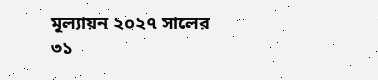মূল্যায়ন ২০২৭ সালের ৩১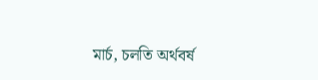মার্চ, চলতি অর্থবর্ষ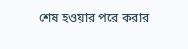শেষ হওয়ার পরে করার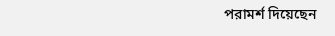পরামর্শ দিয়েছেন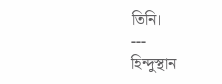তিনি।
---
হিন্দুস্থান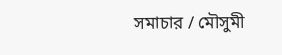সমাচার / মৌসুমী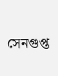সেনগুপ্ত